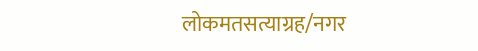लोकमतसत्याग्रह/नगर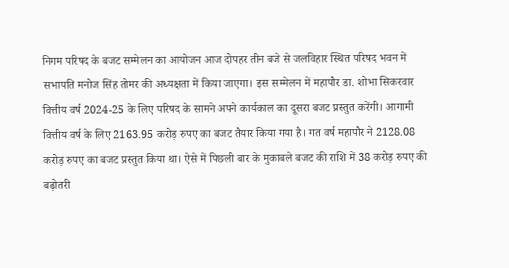निगम परिषद के बजट सम्मेलन का आयोजन आज दोपहर तीन बजे से जलविहार स्थित परिषद भवन में सभापति मनोज सिंह तोमर की अध्यक्षता में किया जाएगा। इस सम्मेलन में महापौर डा. शोभा सिकरवार वित्तीय वर्ष 2024-25 के लिए परिषद के सामने अपने कार्यकाल का दूसरा बजट प्रस्तुत करेंगी। आगामी वित्तीय वर्ष के लिए 2163.95 करोड़ रुपए का बजट तैयार किया गया है। गत वर्ष महापौर ने 2128.08 करोड़ रुपए का बजट प्रस्तुत किया था। ऐसे में पिछली बार के मुकाबले बजट की राशि में 38 करोड़ रुपए की बढ़ोतरी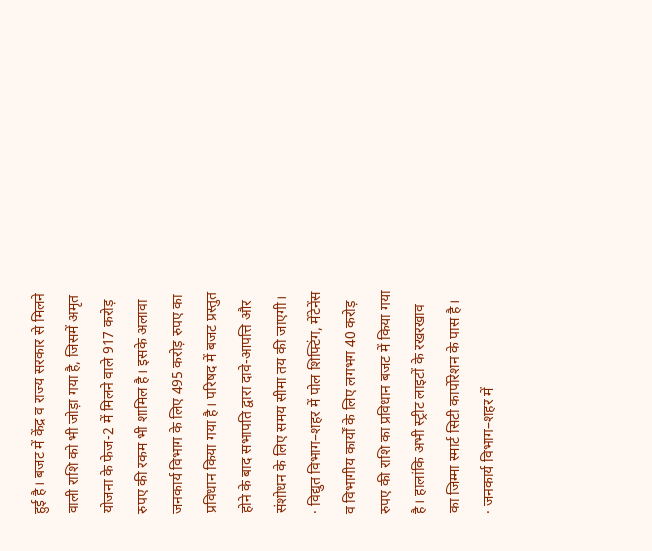हुई है। बजट में केंद्र व राज्य सरकार से मिलने वाली राशि को भी जोड़ा गया है, जिसमें अमृत योजना के फेज-2 में मिलने वाले 917 करोड़ रुपए की रकम भी शामिल है। इसके अलावा जनकार्य विभाग के लिए 495 करोड़ रुपए का प्रविधान किया गया है। परिषद में बजट प्रस्तुत होने के बाद सभापति द्वारा दावे-आपत्ति और संशोधन के लिए समय सीमा तय की जाएगी।
· विद्युत विभाग–शहर में पोल शिफ्टिंग, मेंटेनेंस व विभागीय कार्यों के लिए लगभग 40 करोड़ रुपए की राशि का प्रविधान बजट में किया गया है। हालांकि अभी स्ट्रीट लाइटों के रखरखाव का जिम्मा स्मार्ट सिटी कार्पोरेशन के पास है।
· जनकार्य विभाग–शहर में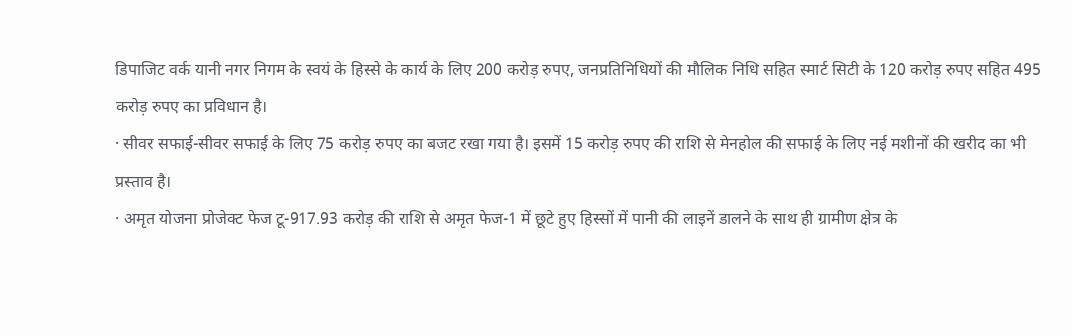डिपाजिट वर्क यानी नगर निगम के स्वयं के हिस्से के कार्य के लिए 200 करोड़ रुपए, जनप्रतिनिधियों की मौलिक निधि सहित स्मार्ट सिटी के 120 करोड़ रुपए सहित 495 करोड़ रुपए का प्रविधान है।
· सीवर सफाई-सीवर सफाई के लिए 75 करोड़ रुपए का बजट रखा गया है। इसमें 15 करोड़ रुपए की राशि से मेनहोल की सफाई के लिए नई मशीनों की खरीद का भी प्रस्ताव है।
· अमृत योजना प्रोजेक्ट फेज टू-917.93 करोड़ की राशि से अमृत फेज-1 में छूटे हुए हिस्सों में पानी की लाइनें डालने के साथ ही ग्रामीण क्षेत्र के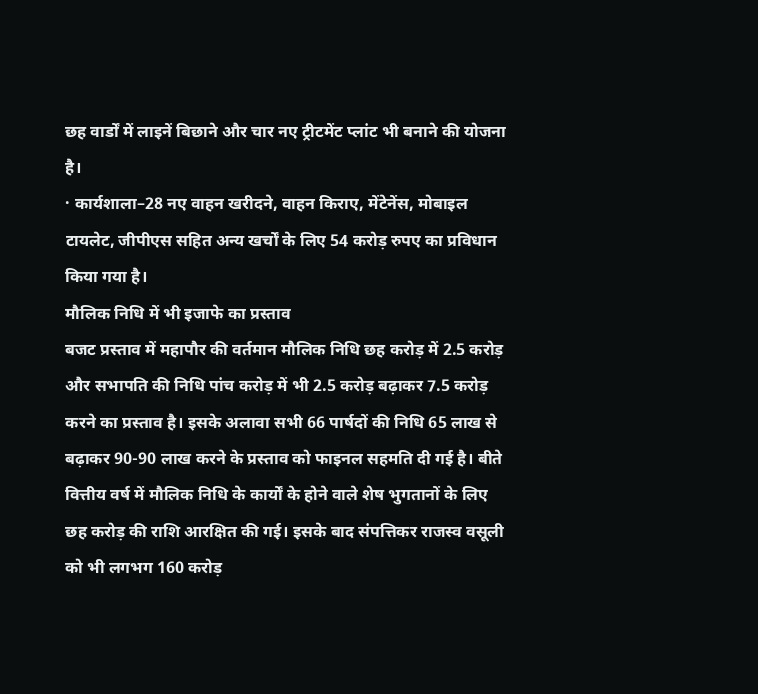छह वार्डों में लाइनें बिछाने और चार नए ट्रीटमेंट प्लांट भी बनाने की योजना है।
· कार्यशाला–28 नए वाहन खरीदने, वाहन किराए, मेंटेनेंस, मोबाइल टायलेट, जीपीएस सहित अन्य खर्चों के लिए 54 करोड़ रुपए का प्रविधान किया गया है।
मौलिक निधि में भी इजाफे का प्रस्ताव
बजट प्रस्ताव में महापौर की वर्तमान मौलिक निधि छह करोड़ में 2.5 करोड़ और सभापति की निधि पांच करोड़ में भी 2.5 करोड़ बढ़ाकर 7.5 करोड़ करने का प्रस्ताव है। इसके अलावा सभी 66 पार्षदों की निधि 65 लाख से बढ़ाकर 90-90 लाख करने के प्रस्ताव को फाइनल सहमति दी गई है। बीते वित्तीय वर्ष में मौलिक निधि के कार्यों के होने वाले शेष भुगतानों के लिए छह करोड़ की राशि आरक्षित की गई। इसके बाद संपत्तिकर राजस्व वसूली को भी लगभग 160 करोड़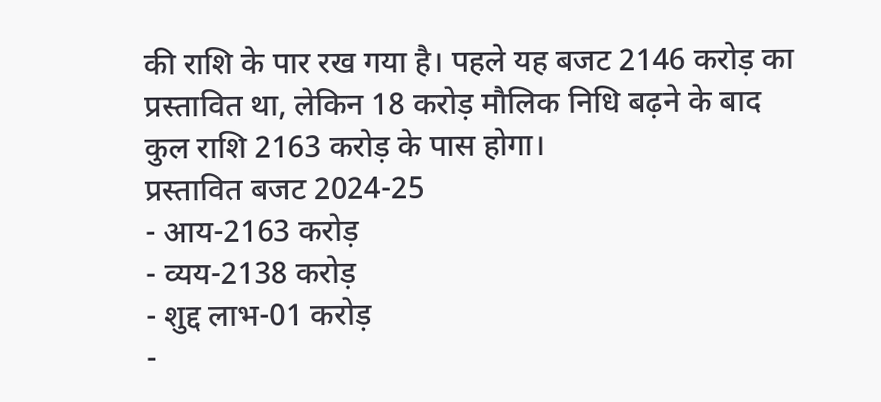की राशि के पार रख गया है। पहले यह बजट 2146 करोड़ का प्रस्तावित था, लेकिन 18 करोड़ मौलिक निधि बढ़ने के बाद कुल राशि 2163 करोड़ के पास होगा।
प्रस्तावित बजट 2024-25
- आय-2163 करोड़
- व्यय-2138 करोड़
- शुद्द लाभ-01 करोड़
-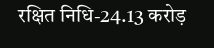रक्षित निधि-24.13 करोड़